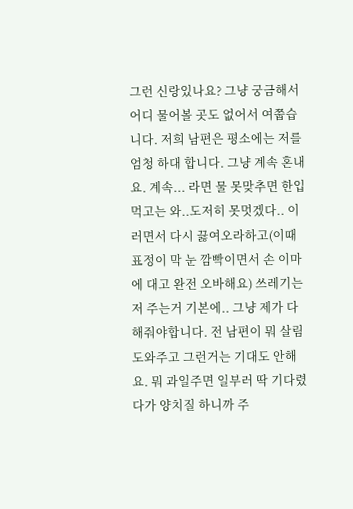그런 신랑있나요? 그냥 궁금해서 어디 물어볼 곳도 없어서 여쭙습니다. 저희 남편은 평소에는 저를 엄청 하대 합니다. 그냥 계속 혼내요. 계속... 라면 물 못맞추면 한입 먹고는 와..도저히 못멋겠다.. 이러면서 다시 끓여오라하고(이때 표정이 막 눈 깜빡이면서 손 이마에 대고 완전 오바해요) 쓰레기는 저 주는거 기본에.. 그냥 제가 다 해줘야합니다. 전 남편이 뭐 살림 도와주고 그런거는 기대도 안해요. 뭐 과일주면 일부러 딱 기다렸다가 양치질 하니까 주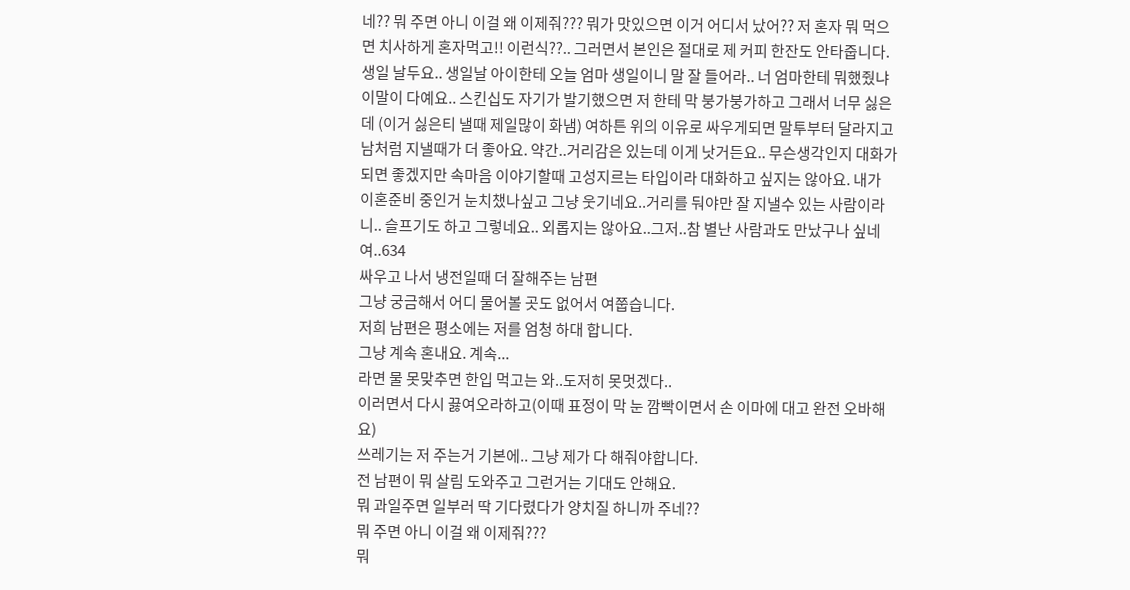네?? 뭐 주면 아니 이걸 왜 이제줘??? 뭐가 맛있으면 이거 어디서 났어?? 저 혼자 뭐 먹으면 치사하게 혼자먹고!! 이런식??.. 그러면서 본인은 절대로 제 커피 한잔도 안타줍니다. 생일 날두요.. 생일날 아이한테 오늘 엄마 생일이니 말 잘 들어라.. 너 엄마한테 뭐했줬냐 이말이 다예요.. 스킨십도 자기가 발기했으면 저 한테 막 붕가붕가하고 그래서 너무 싫은데 (이거 싫은티 낼때 제일많이 화냄) 여하튼 위의 이유로 싸우게되면 말투부터 달라지고 남처럼 지낼때가 더 좋아요. 약간..거리감은 있는데 이게 낫거든요.. 무슨생각인지 대화가되면 좋겠지만 속마음 이야기할때 고성지르는 타입이라 대화하고 싶지는 않아요. 내가 이혼준비 중인거 눈치챘나싶고 그냥 웃기네요..거리를 둬야만 잘 지낼수 있는 사람이라니.. 슬프기도 하고 그렇네요.. 외롭지는 않아요..그저..참 별난 사람과도 만났구나 싶네여..634
싸우고 나서 냉전일때 더 잘해주는 남편
그냥 궁금해서 어디 물어볼 곳도 없어서 여쭙습니다.
저희 남편은 평소에는 저를 엄청 하대 합니다.
그냥 계속 혼내요. 계속...
라면 물 못맞추면 한입 먹고는 와..도저히 못멋겠다..
이러면서 다시 끓여오라하고(이때 표정이 막 눈 깜빡이면서 손 이마에 대고 완전 오바해요)
쓰레기는 저 주는거 기본에.. 그냥 제가 다 해줘야합니다.
전 남편이 뭐 살림 도와주고 그런거는 기대도 안해요.
뭐 과일주면 일부러 딱 기다렸다가 양치질 하니까 주네??
뭐 주면 아니 이걸 왜 이제줘???
뭐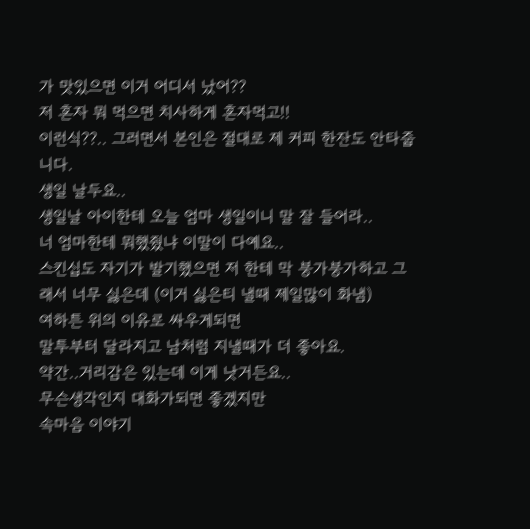가 맛있으면 이거 어디서 났어??
저 혼자 뭐 먹으면 치사하게 혼자먹고!!
이런식??.. 그러면서 본인은 절대로 제 커피 한잔도 안타줍니다.
생일 날두요..
생일날 아이한테 오늘 엄마 생일이니 말 잘 들어라..
너 엄마한테 뭐했줬냐 이말이 다예요..
스킨십도 자기가 발기했으면 저 한테 막 붕가붕가하고 그래서 너무 싫은데 (이거 싫은티 낼때 제일많이 화냄)
여하튼 위의 이유로 싸우게되면
말투부터 달라지고 남처럼 지낼때가 더 좋아요.
약간..거리감은 있는데 이게 낫거든요..
무슨생각인지 대화가되면 좋겠지만
속마음 이야기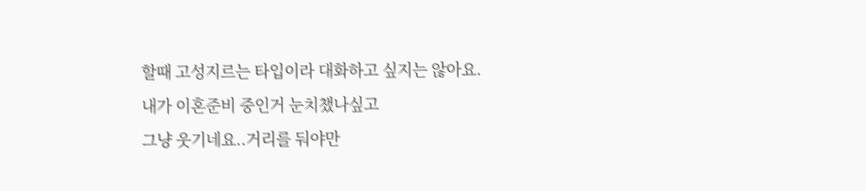할때 고성지르는 타입이라 대화하고 싶지는 않아요.
내가 이혼준비 중인거 눈치챘나싶고
그냥 웃기네요..거리를 둬야만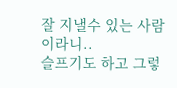잘 지낼수 있는 사람이라니..
슬프기도 하고 그렇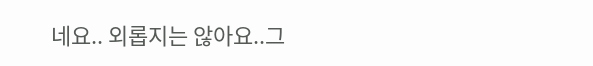네요.. 외롭지는 않아요..그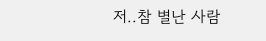저..참 별난 사람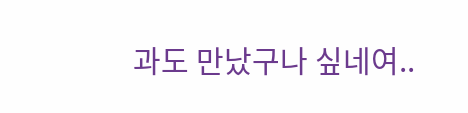과도 만났구나 싶네여..